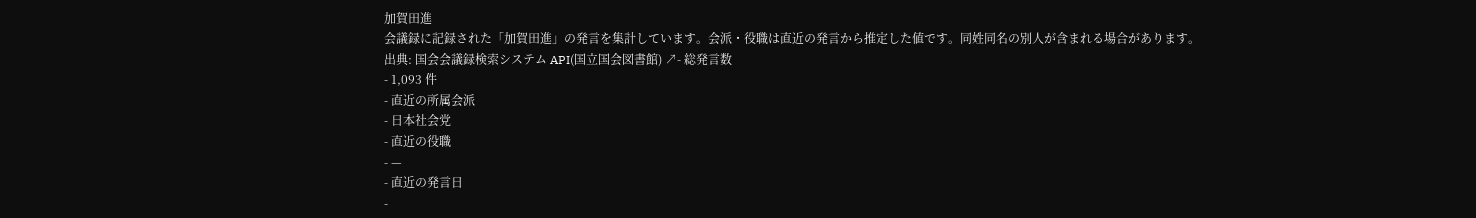加賀田進
会議録に記録された「加賀田進」の発言を集計しています。会派・役職は直近の発言から推定した値です。同姓同名の別人が含まれる場合があります。
出典: 国会会議録検索システム API(国立国会図書館) ↗- 総発言数
- 1,093 件
- 直近の所属会派
- 日本社会党
- 直近の役職
- —
- 直近の発言日
-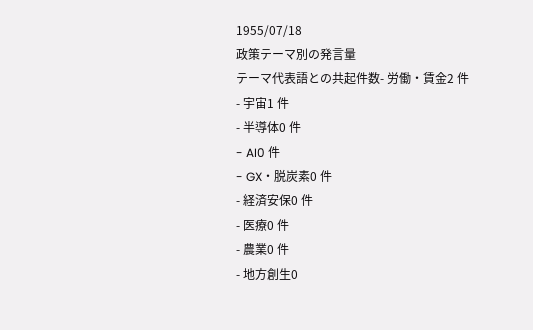1955/07/18
政策テーマ別の発言量
テーマ代表語との共起件数- 労働・賃金2 件
- 宇宙1 件
- 半導体0 件
- AI0 件
- GX・脱炭素0 件
- 経済安保0 件
- 医療0 件
- 農業0 件
- 地方創生0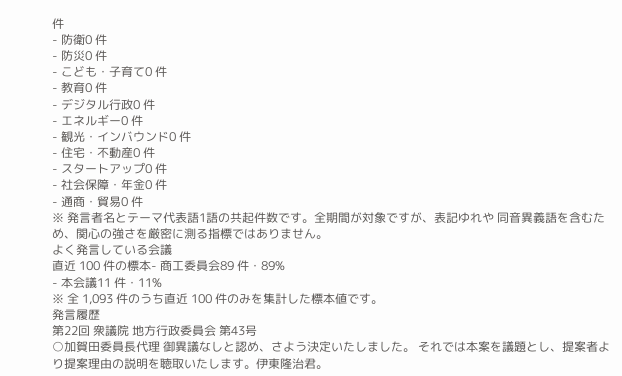件
- 防衛0 件
- 防災0 件
- こども・子育て0 件
- 教育0 件
- デジタル行政0 件
- エネルギー0 件
- 観光・インバウンド0 件
- 住宅・不動産0 件
- スタートアップ0 件
- 社会保障・年金0 件
- 通商・貿易0 件
※ 発言者名とテーマ代表語1語の共起件数です。全期間が対象ですが、表記ゆれや 同音異義語を含むため、関心の強さを厳密に測る指標ではありません。
よく発言している会議
直近 100 件の標本- 商工委員会89 件・89%
- 本会議11 件・11%
※ 全 1,093 件のうち直近 100 件のみを集計した標本値です。
発言履歴
第22回 衆議院 地方行政委員会 第43号
○加賀田委員長代理 御異議なしと認め、さよう決定いたしました。 それでは本案を議題とし、提案者より提案理由の説明を聴取いたします。伊東隆治君。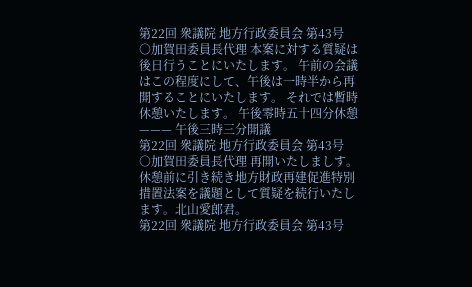第22回 衆議院 地方行政委員会 第43号
○加賀田委員長代理 本案に対する質疑は後日行うことにいたします。 午前の会議はこの程度にして、午後は一時半から再開することにいたします。 それでは暫時休憩いたします。 午後零時五十四分休憩 ——— 午後三時三分開議
第22回 衆議院 地方行政委員会 第43号
○加賀田委員長代理 再開いたしましす。 休憩前に引き続き地方財政再建促進特別措置法案を議題として質疑を続行いたします。北山愛郎君。
第22回 衆議院 地方行政委員会 第43号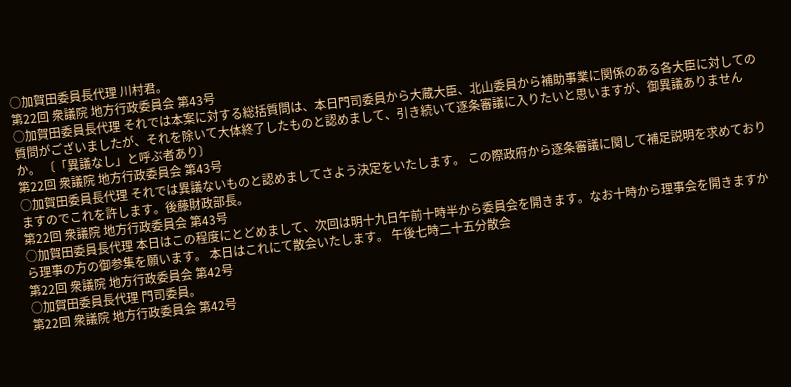○加賀田委員長代理 川村君。
第22回 衆議院 地方行政委員会 第43号
○加賀田委員長代理 それでは本案に対する総括質問は、本日門司委員から大蔵大臣、北山委員から補助事業に関係のある各大臣に対しての質問がございましたが、それを除いて大体終了したものと認めまして、引き続いて逐条審議に入りたいと思いますが、御異議ありませんか。 〔「異議なし」と呼ぶ者あり〕
第22回 衆議院 地方行政委員会 第43号
○加賀田委員長代理 それでは異議ないものと認めましてさよう決定をいたします。 この際政府から逐条審議に関して補足説明を求めておりますのでこれを許します。後藤財政部長。
第22回 衆議院 地方行政委員会 第43号
○加賀田委員長代理 本日はこの程度にとどめまして、次回は明十九日午前十時半から委員会を開きます。なお十時から理事会を開きますから理事の方の御参集を願います。 本日はこれにて散会いたします。 午後七時二十五分散会
第22回 衆議院 地方行政委員会 第42号
○加賀田委員長代理 門司委員。
第22回 衆議院 地方行政委員会 第42号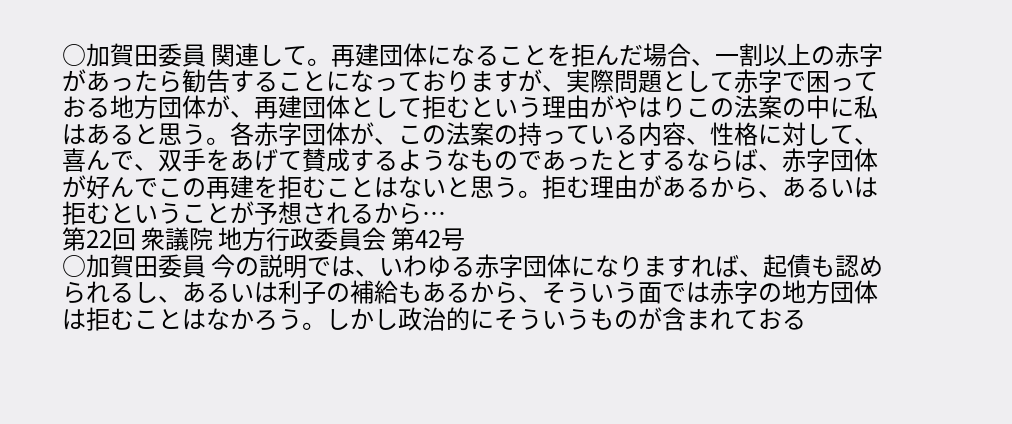○加賀田委員 関連して。再建団体になることを拒んだ場合、一割以上の赤字があったら勧告することになっておりますが、実際問題として赤字で困っておる地方団体が、再建団体として拒むという理由がやはりこの法案の中に私はあると思う。各赤字団体が、この法案の持っている内容、性格に対して、喜んで、双手をあげて賛成するようなものであったとするならば、赤字団体が好んでこの再建を拒むことはないと思う。拒む理由があるから、あるいは拒むということが予想されるから…
第22回 衆議院 地方行政委員会 第42号
○加賀田委員 今の説明では、いわゆる赤字団体になりますれば、起債も認められるし、あるいは利子の補給もあるから、そういう面では赤字の地方団体は拒むことはなかろう。しかし政治的にそういうものが含まれておる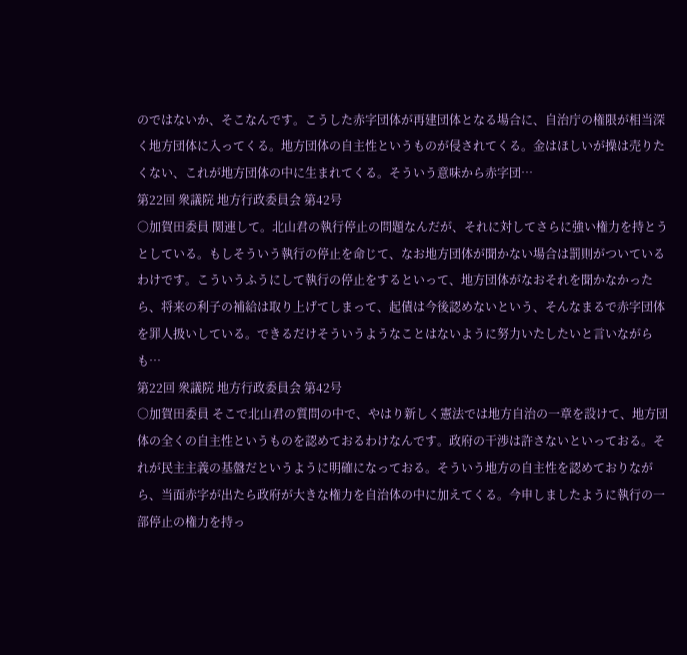のではないか、そこなんです。こうした赤字団体が再建団体となる場合に、自治庁の権限が相当深く地方団体に入ってくる。地方団体の自主性というものが侵されてくる。金はほしいが操は売りたくない、これが地方団体の中に生まれてくる。そういう意味から赤字団…
第22回 衆議院 地方行政委員会 第42号
○加賀田委員 関連して。北山君の執行停止の問題なんだが、それに対してさらに強い権力を持とうとしている。もしそういう執行の停止を命じて、なお地方団体が聞かない場合は罰則がついているわけです。こういうふうにして執行の停止をするといって、地方団体がなおそれを聞かなかったら、将来の利子の補給は取り上げてしまって、起債は今後認めないという、そんなまるで赤字団体を罪人扱いしている。できるだけそういうようなことはないように努力いたしたいと言いながらも…
第22回 衆議院 地方行政委員会 第42号
○加賀田委員 そこで北山君の質問の中で、やはり新しく憲法では地方自治の一章を設けて、地方団体の全くの自主性というものを認めておるわけなんです。政府の干渉は許さないといっておる。それが民主主義の基盤だというように明確になっておる。そういう地方の自主性を認めておりながら、当面赤字が出たら政府が大きな権力を自治体の中に加えてくる。今申しましたように執行の一部停止の権力を持っ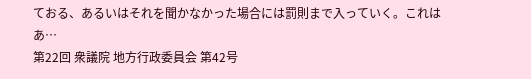ておる、あるいはそれを聞かなかった場合には罰則まで入っていく。これはあ…
第22回 衆議院 地方行政委員会 第42号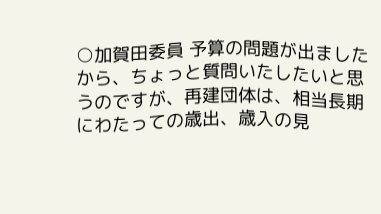○加賀田委員 予算の問題が出ましたから、ちょっと質問いたしたいと思うのですが、再建団体は、相当長期にわたっての歳出、歳入の見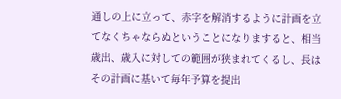通しの上に立って、赤字を解消するように計画を立てなくちゃならぬということになりますると、相当歳出、歳入に対しての範囲が狭まれてくるし、長はその計画に基いて毎年予算を提出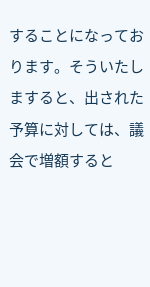することになっております。そういたしますると、出された予算に対しては、議会で増額すると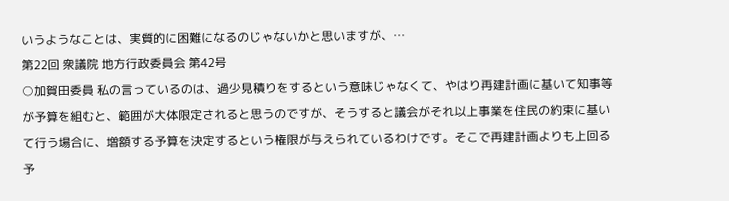いうようなことは、実質的に困難になるのじゃないかと思いますが、…
第22回 衆議院 地方行政委員会 第42号
○加賀田委員 私の言っているのは、過少見積りをするという意味じゃなくて、やはり再建計画に基いて知事等が予算を組むと、範囲が大体限定されると思うのですが、そうすると議会がそれ以上事業を住民の約束に基いて行う場合に、増額する予算を決定するという権限が与えられているわけです。そこで再建計画よりも上回る予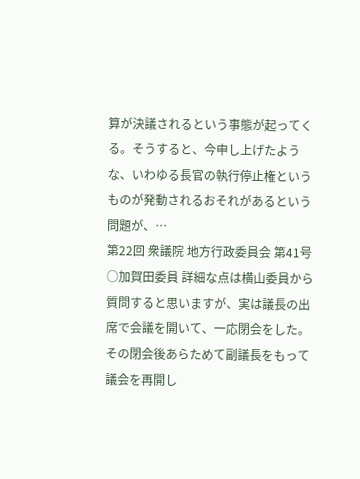算が決議されるという事態が起ってくる。そうすると、今申し上げたような、いわゆる長官の執行停止権というものが発動されるおそれがあるという問題が、…
第22回 衆議院 地方行政委員会 第41号
○加賀田委員 詳細な点は横山委員から質問すると思いますが、実は議長の出席で会議を開いて、一応閉会をした。その閉会後あらためて副議長をもって議会を再開し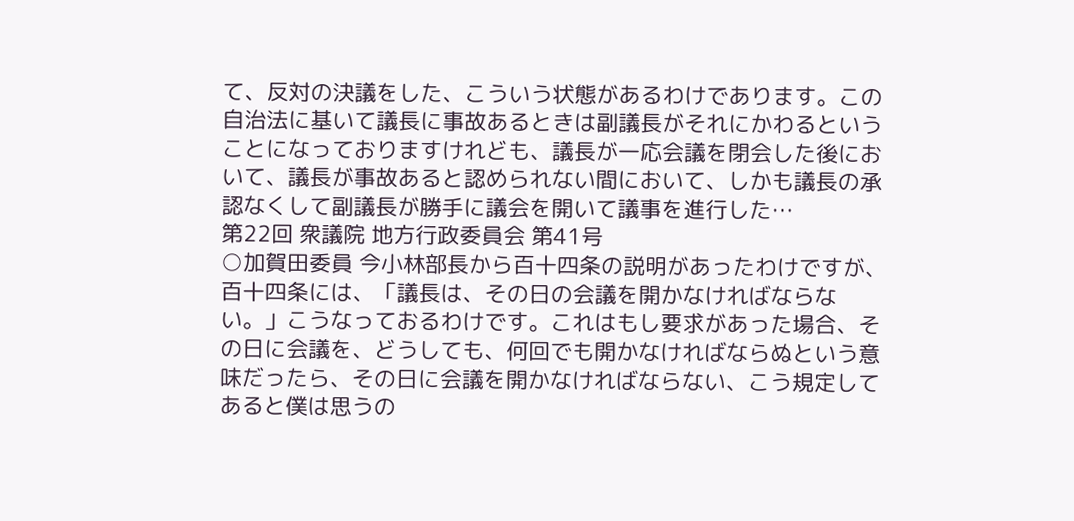て、反対の決議をした、こういう状態があるわけであります。この自治法に基いて議長に事故あるときは副議長がそれにかわるということになっておりますけれども、議長が一応会議を閉会した後において、議長が事故あると認められない間において、しかも議長の承認なくして副議長が勝手に議会を開いて議事を進行した…
第22回 衆議院 地方行政委員会 第41号
○加賀田委員 今小林部長から百十四条の説明があったわけですが、百十四条には、「議長は、その日の会議を開かなければならない。」こうなっておるわけです。これはもし要求があった場合、その日に会議を、どうしても、何回でも開かなければならぬという意味だったら、その日に会議を開かなければならない、こう規定してあると僕は思うの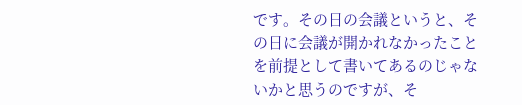です。その日の会議というと、その日に会議が開かれなかったことを前提として書いてあるのじゃないかと思うのですが、そ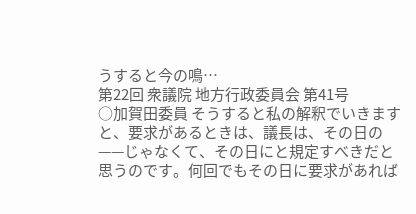うすると今の鳴…
第22回 衆議院 地方行政委員会 第41号
○加賀田委員 そうすると私の解釈でいきますと、要求があるときは、議長は、その日の——じゃなくて、その日にと規定すべきだと思うのです。何回でもその日に要求があれば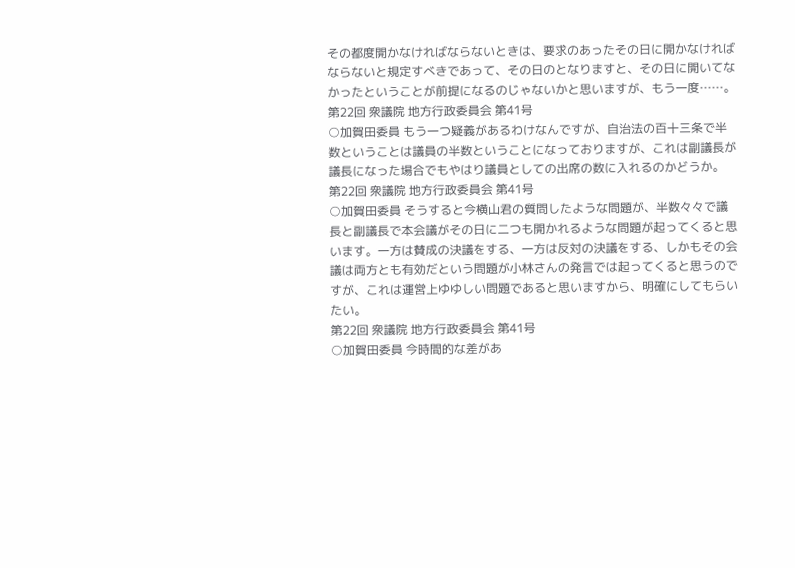その都度開かなければならないときは、要求のあったその日に開かなければならないと規定すべきであって、その日のとなりますと、その日に開いてなかったということが前提になるのじゃないかと思いますが、もう一度……。
第22回 衆議院 地方行政委員会 第41号
○加賀田委員 もう一つ疑義があるわけなんですが、自治法の百十三条で半数ということは議員の半数ということになっておりますが、これは副議長が議長になった場合でもやはり議員としての出席の数に入れるのかどうか。
第22回 衆議院 地方行政委員会 第41号
○加賀田委員 そうすると今横山君の質問したような問題が、半数々々で議長と副議長で本会議がその日に二つも開かれるような問題が起ってくると思います。一方は賛成の決議をする、一方は反対の決議をする、しかもその会議は両方とも有効だという問題が小林さんの発言では起ってくると思うのですが、これは運営上ゆゆしい問題であると思いますから、明確にしてもらいたい。
第22回 衆議院 地方行政委員会 第41号
○加賀田委員 今時間的な差があ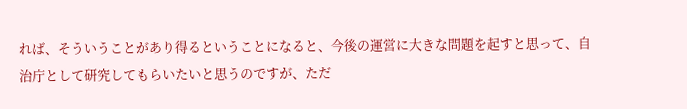れば、そういうことがあり得るということになると、今後の運営に大きな問題を起すと思って、自治庁として研究してもらいたいと思うのですが、ただ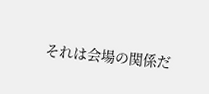それは会場の関係だ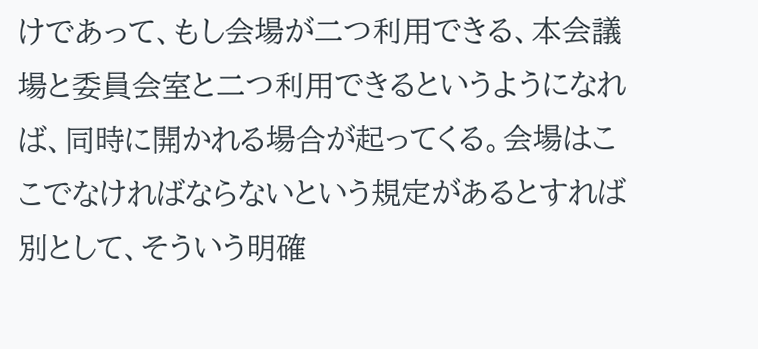けであって、もし会場が二つ利用できる、本会議場と委員会室と二つ利用できるというようになれば、同時に開かれる場合が起ってくる。会場はここでなければならないという規定があるとすれば別として、そういう明確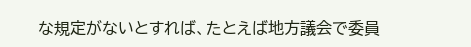な規定がないとすれば、たとえば地方議会で委員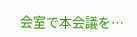会室で本会議を…